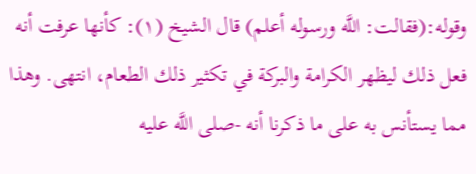وقوله:(فقالت: اللَّه ورسوله أعلم) قال الشيخ (١): كأنها عرفت أنه فعل ذلك ليظهر الكرامة والبركة في تكثير ذلك الطعام، انتهى. وهذا مما يستأنس به على ما ذكرنا أنه -صلى اللَّه عليه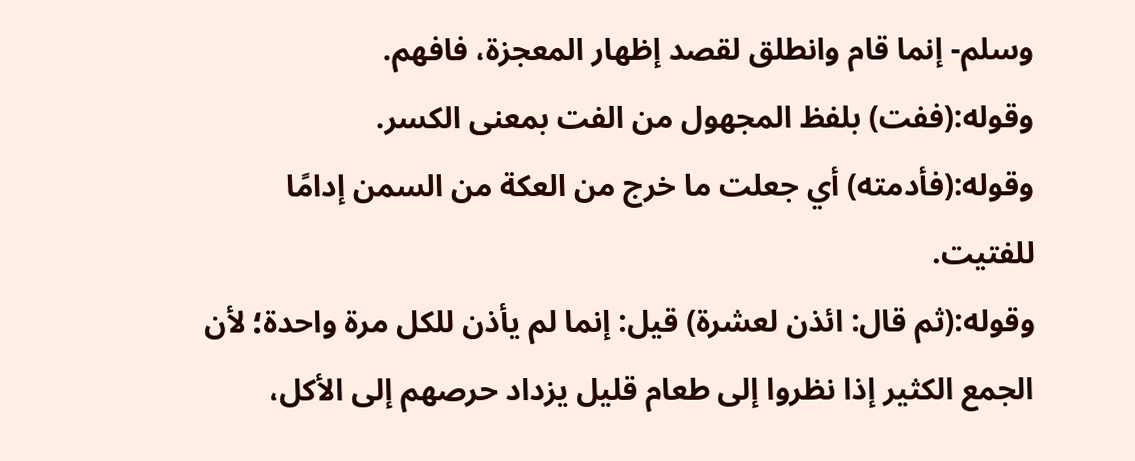وسلم- إنما قام وانطلق لقصد إظهار المعجزة، فافهم.
وقوله:(ففت) بلفظ المجهول من الفت بمعنى الكسر.
وقوله:(فأدمته) أي جعلت ما خرج من العكة من السمن إدامًا للفتيت.
وقوله:(ثم قال: ائذن لعشرة) قيل: إنما لم يأذن للكل مرة واحدة؛ لأن الجمع الكثير إذا نظروا إلى طعام قليل يزداد حرصهم إلى الأكل،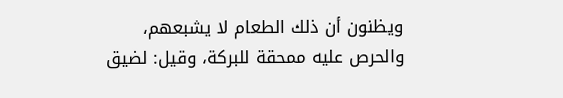ويظنون أن ذلك الطعام لا يشبعهم، والحرص عليه ممحقة للبركة، وقيل: لضيق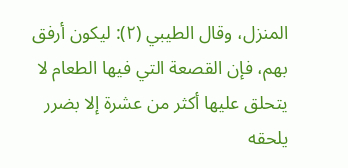المنزل، وقال الطيبي (٢): ليكون أرفق بهم، فإن القصعة التي فيها الطعام لا يتحلق عليها أكثر من عشرة إلا بضرر يلحقه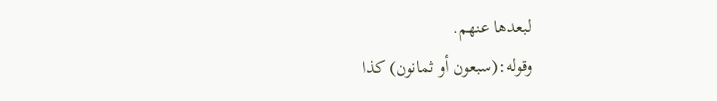لبعدها عنهم.
وقوله:(سبعون أو ثمانون) كذا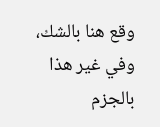وقع هنا بالشك، وفي غير هذا بالجزم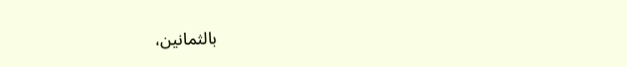بالثمانين،